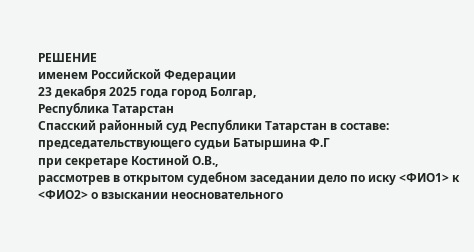РЕШЕНИЕ
именем Российской Федерации
23 декабря 2025 года город Болгар,
Республика Татарстан
Спасский районный суд Республики Татарстан в составе: председательствующего судьи Батыршина Ф.Г
при секретаре Костиной О.В.,
рассмотрев в открытом судебном заседании дело по иску <ФИО1> к <ФИО2> о взыскании неосновательного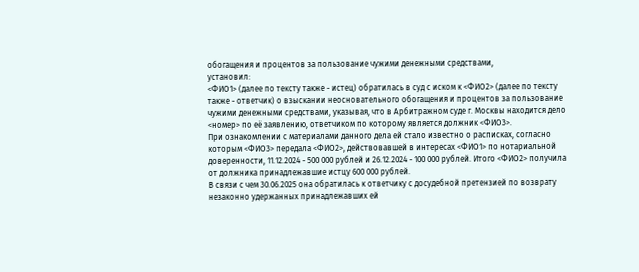обогащения и процентов за пользование чужими денежными средствами,
установил:
<ФИО1> (далее по тексту также - истец) обратилась в суд с иском к <ФИО2> (далее по тексту также - ответчик) о взыскании неосновательного обогащения и процентов за пользование чужими денежными средствами, указывая, что в Арбитражном суде г. Москвы находится дело <номер> по её заявлению, ответчиком по которому является должник <ФИО3>.
При ознакомлении с материалами данного дела ей стало известно о расписках, согласно которым <ФИО3> передала <ФИО2>, действовавшей в интересах <ФИО1> по нотариальной доверенности, 11.12.2024 - 500 000 рублей и 26.12.2024 - 100 000 рублей. Итого <ФИО2> получила от должника принадлежавшие истцу 600 000 рублей.
В связи с чем 30.06.2025 она обратилась к ответчику с досудебной претензией по возврату незаконно удержанных принадлежавших ей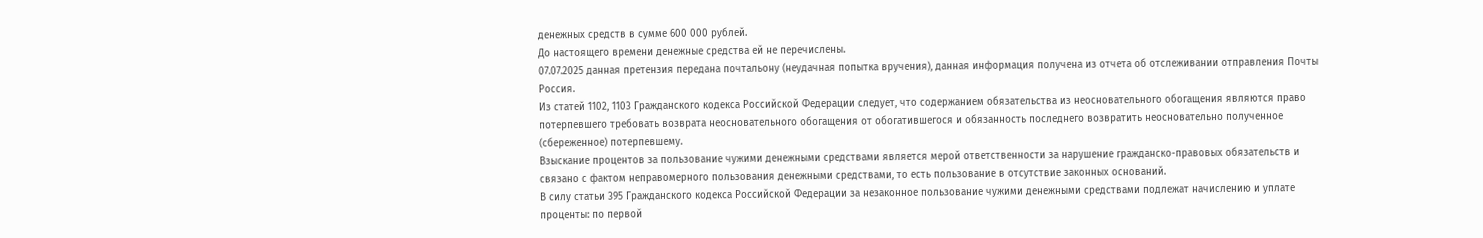денежных средств в сумме 600 000 рублей.
До настоящего времени денежные средства ей не перечислены.
07.07.2025 данная претензия передана почтальону (неудачная попытка вручения), данная информация получена из отчета об отслеживании отправления Почты Россия.
Из статей 1102, 1103 Гражданского кодекса Российской Федерации следует, что содержанием обязательства из неосновательного обогащения являются право потерпевшего требовать возврата неосновательного обогащения от обогатившегося и обязанность последнего возвратить неосновательно полученное (сбереженное) потерпевшему.
Взыскание процентов за пользование чужими денежными средствами является мерой ответственности за нарушение гражданско-правовых обязательств и связано с фактом неправомерного пользования денежными средствами, то есть пользование в отсутствие законных оснований.
В силу статьи 395 Гражданского кодекса Российской Федерации за незаконное пользование чужими денежными средствами подлежат начислению и уплате проценты: по первой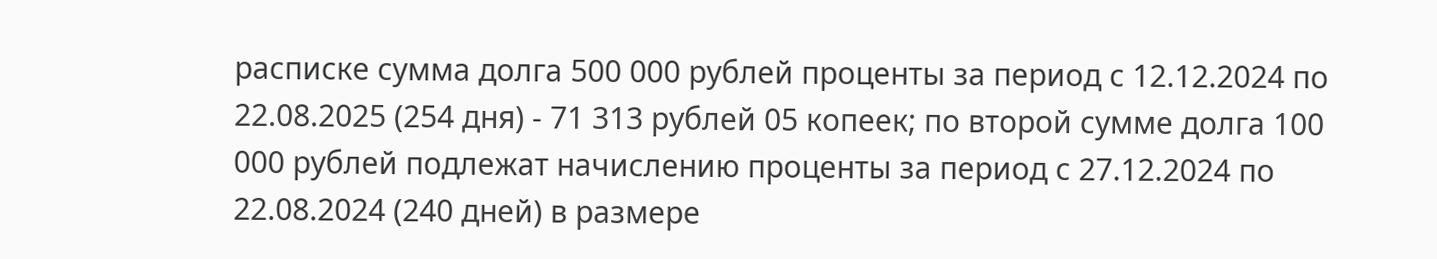расписке сумма долга 500 000 рублей проценты за период с 12.12.2024 по 22.08.2025 (254 дня) - 71 313 рублей 05 копеек; по второй сумме долга 100 000 рублей подлежат начислению проценты за период с 27.12.2024 по 22.08.2024 (240 дней) в размере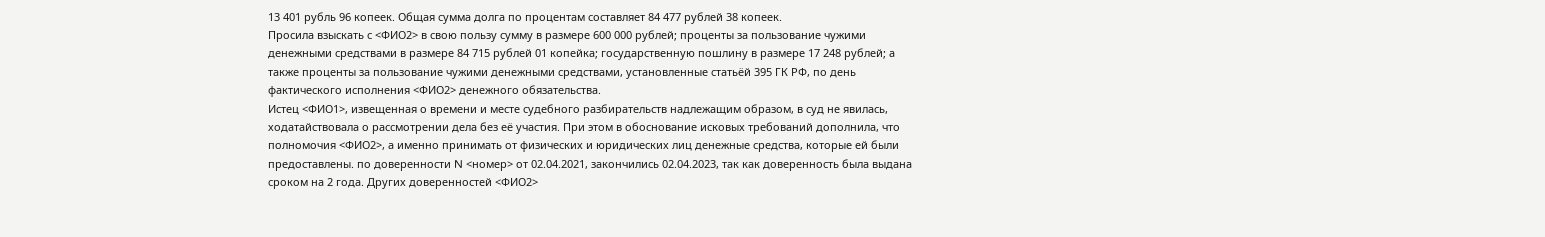13 401 рубль 96 копеек. Общая сумма долга по процентам составляет 84 477 рублей 38 копеек.
Просила взыскать с <ФИО2> в свою пользу сумму в размере 600 000 рублей; проценты за пользование чужими денежными средствами в размере 84 715 рублей 01 копейка; государственную пошлину в размере 17 248 рублей; а также проценты за пользование чужими денежными средствами, установленные статьёй 395 ГК РФ, по день фактического исполнения <ФИО2> денежного обязательства.
Истец <ФИО1>, извещенная о времени и месте судебного разбирательств надлежащим образом, в суд не явилась, ходатайствовала о рассмотрении дела без её участия. При этом в обоснование исковых требований дополнила, что полномочия <ФИО2>, а именно принимать от физических и юридических лиц денежные средства, которые ей были предоставлены. по доверенности N <номер> от 02.04.2021, закончились 02.04.2023, так как доверенность была выдана сроком на 2 года. Других доверенностей <ФИО2>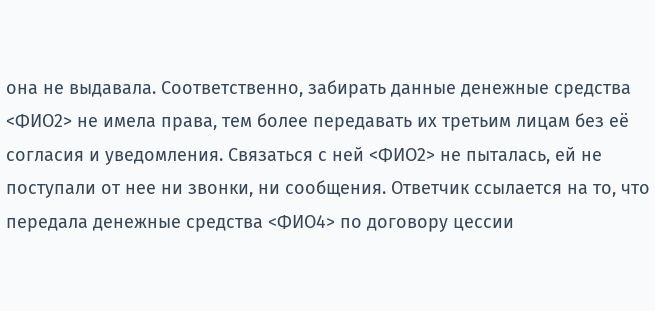она не выдавала. Соответственно, забирать данные денежные средства <ФИО2> не имела права, тем более передавать их третьим лицам без её согласия и уведомления. Связаться с ней <ФИО2> не пыталась, ей не поступали от нее ни звонки, ни сообщения. Ответчик ссылается на то, что передала денежные средства <ФИО4> по договору цессии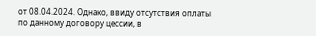от 08.04.2024. Однако, ввиду отсутствия оплаты по данному договору цессии, в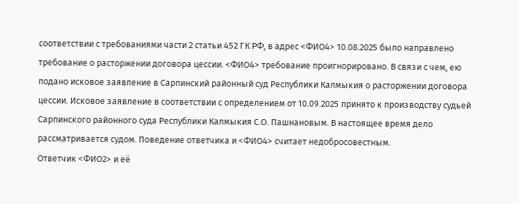соответствии с требованиями части 2 статьи 452 ГК РФ, в адрес <ФИО4> 10.08.2025 было направлено требование о расторжении договора цессии. <ФИО4> требование проигнорировано. В связи с чем, ею подано исковое заявление в Сарпинский районный суд Республики Калмыкия о расторжении договора цессии. Исковое заявление в соответствии с определением от 10.09.2025 принято к производству судьей Сарпинского районного суда Республики Калмыкия С.О. Пашнановым. В настоящее время дело рассматривается судом. Поведение ответчика и <ФИО4> считает недобросовестным.
Ответчик <ФИО2> и её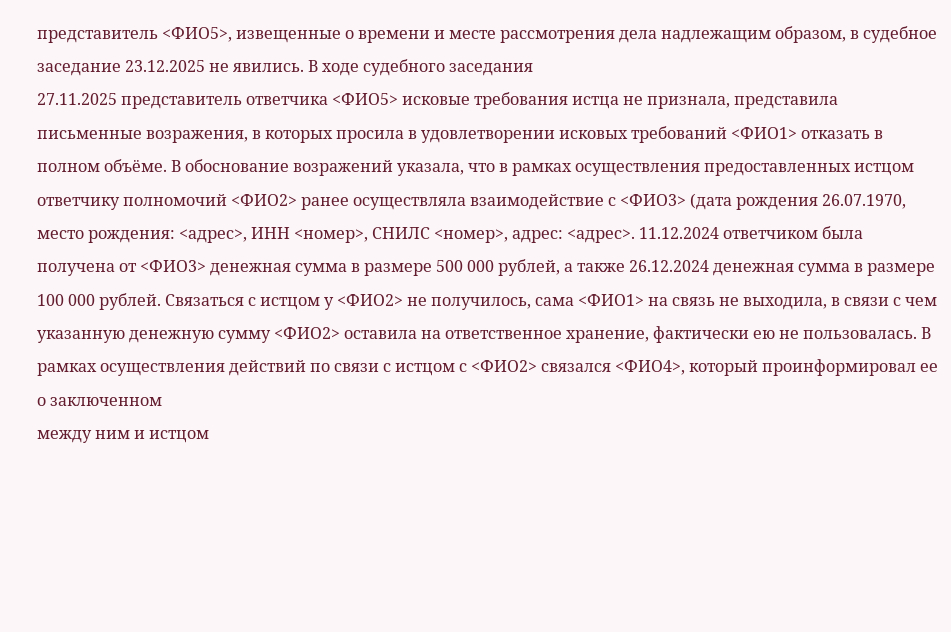представитель <ФИО5>, извещенные о времени и месте рассмотрения дела надлежащим образом, в судебное заседание 23.12.2025 не явились. В ходе судебного заседания
27.11.2025 представитель ответчика <ФИО5> исковые требования истца не признала, представила письменные возражения, в которых просила в удовлетворении исковых требований <ФИО1> отказать в полном объёме. В обоснование возражений указала, что в рамках осуществления предоставленных истцом ответчику полномочий <ФИО2> ранее осуществляла взаимодействие с <ФИО3> (дата рождения 26.07.1970, место рождения: <адрес>, ИНН <номер>, СНИЛС <номер>, адрес: <адрес>. 11.12.2024 ответчиком была получена от <ФИО3> денежная сумма в размере 500 000 рублей, а также 26.12.2024 денежная сумма в размере 100 000 рублей. Связаться с истцом у <ФИО2> не получилось, сама <ФИО1> на связь не выходила, в связи с чем указанную денежную сумму <ФИО2> оставила на ответственное хранение, фактически ею не пользовалась. В рамках осуществления действий по связи с истцом с <ФИО2> связался <ФИО4>, который проинформировал ее о заключенном
между ним и истцом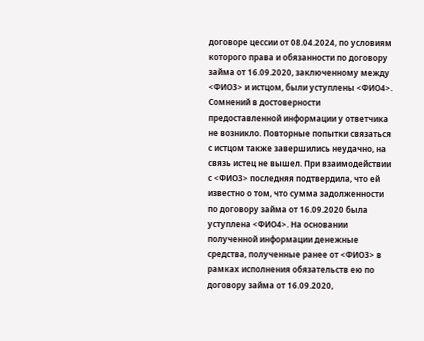договоре цессии от 08.04.2024, по условиям которого права и обязанности по договору займа от 16.09.2020, заключенному между <ФИО3> и истцом, были уступлены <ФИО4>. Сомнений в достоверности предоставленной информации у ответчика не возникло. Повторные попытки связаться с истцом также завершились неудачно, на связь истец не вышел. При взаимодействии с <ФИО3> последняя подтвердила, что ей известно о том, что сумма задолженности по договору займа от 16.09.2020 была уступлена <ФИО4>. На основании полученной информации денежные средства, полученные ранее от <ФИО3> в рамках исполнения обязательств ею по договору займа от 16.09.2020,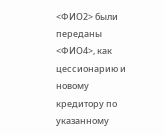<ФИО2> были переданы <ФИО4>, как цессионарию и новому кредитору по указанному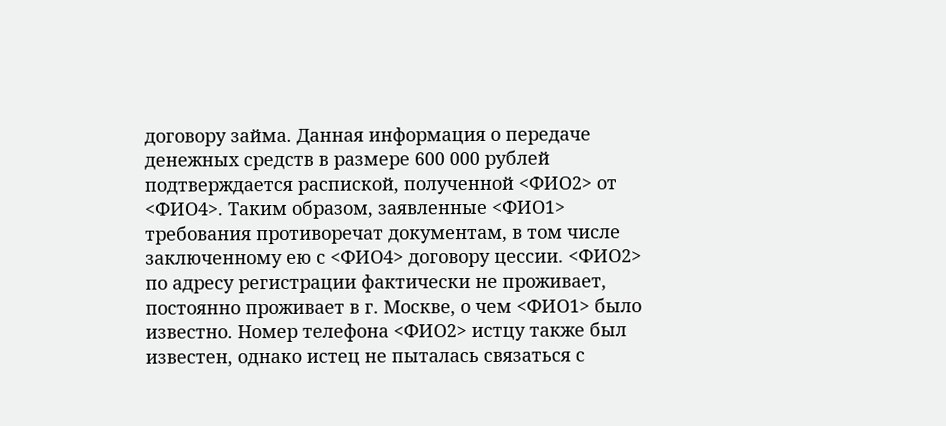договору займа. Данная информация о передаче денежных средств в размере 600 000 рублей подтверждается распиской, полученной <ФИО2> от <ФИО4>. Таким образом, заявленные <ФИО1> требования противоречат документам, в том числе заключенному ею с <ФИО4> договору цессии. <ФИО2> по адресу регистрации фактически не проживает, постоянно проживает в г. Москве, о чем <ФИО1> было известно. Номер телефона <ФИО2> истцу также был известен, однако истец не пыталась связаться с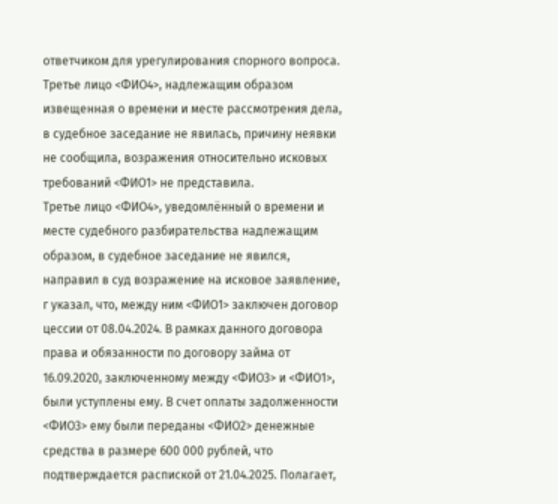ответчиком для урегулирования спорного вопроса.
Третье лицо <ФИО4>, надлежащим образом извещенная о времени и месте рассмотрения дела, в судебное заседание не явилась, причину неявки не сообщила, возражения относительно исковых требований <ФИО1> не представила.
Третье лицо <ФИО4>, уведомлённый о времени и месте судебного разбирательства надлежащим образом, в судебное заседание не явился, направил в суд возражение на исковое заявление, г указал, что, между ним <ФИО1> заключен договор цессии от 08.04.2024. В рамках данного договора права и обязанности по договору займа от 16.09.2020, заключенному между <ФИО3> и <ФИО1>, были уступлены ему. В счет оплаты задолженности <ФИО3> ему были переданы <ФИО2> денежные средства в размере 600 000 рублей, что подтверждается распиской от 21.04.2025. Полагает,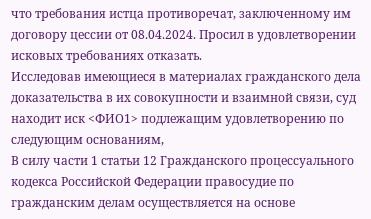что требования истца противоречат, заключенному им договору цессии от 08.04.2024. Просил в удовлетворении исковых требованиях отказать.
Исследовав имеющиеся в материалах гражданского дела доказательства в их совокупности и взаимной связи, суд находит иск <ФИО1> подлежащим удовлетворению по следующим основаниям,
В силу части 1 статьи 12 Гражданского процессуального кодекса Российской Федерации правосудие по гражданским делам осуществляется на основе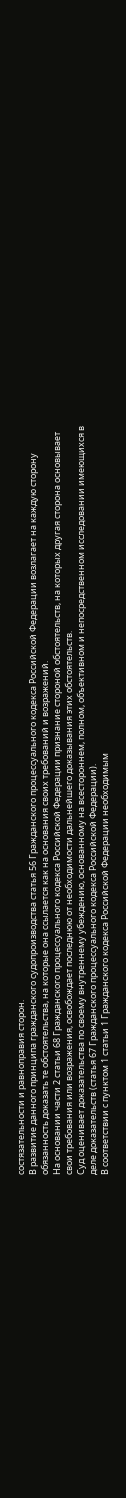состязательности и равноправия сторон.
В развитие данного принципа гражданского судопроизводства статья 56 Гражданского процессуального кодекса Российской Федерации возлагает на каждую сторону обязанность доказать те обстоятельства, на которые она ссылается как на основания своих требований и возражений.
На основании части 2 статьи 68 Гражданского процессуального кодекса Российской Федерации признание стороной обстоятельств, на которых другая сторона основывает свои требования или возражения, освобождает последнюю от необходимости дальнейшего доказывания этих обстоятельств.
Суд оценивает доказательства по своему внутреннему убеждению, основанному на всестороннем, полном, объективном и непосредственном исследовании имеющихся в деле доказательств (статья 67 Гражданского процессуального кодекса Российской Федерации).
В соответствии с пунктом 1 статьи 1 Гражданского кодекса Российской Федерации необходимым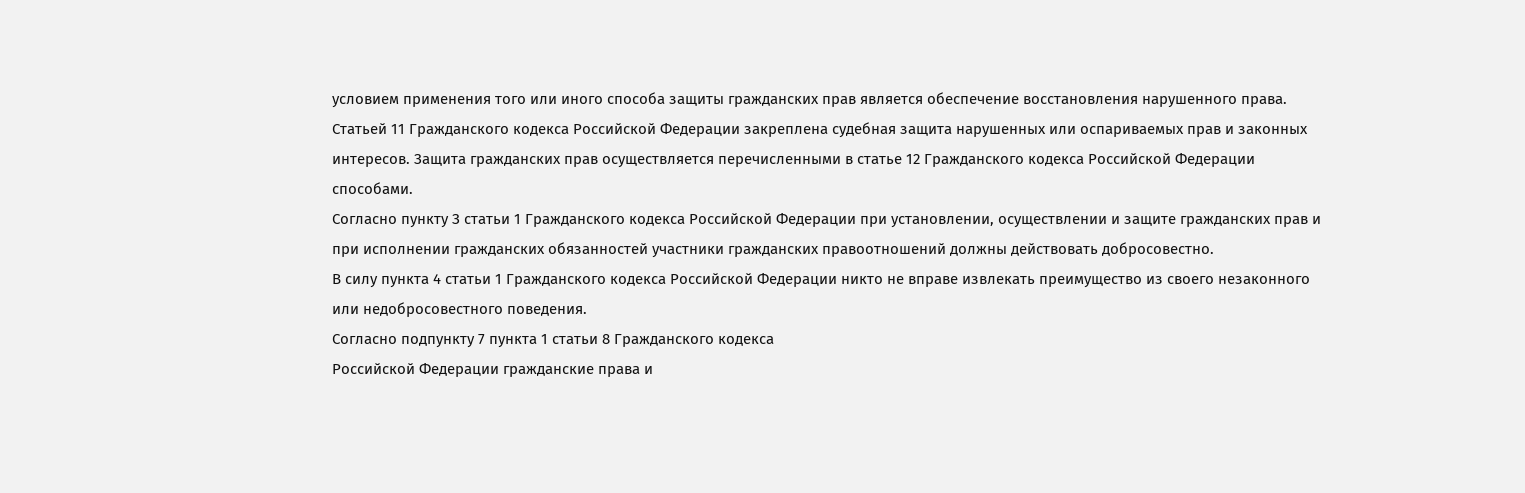условием применения того или иного способа защиты гражданских прав является обеспечение восстановления нарушенного права.
Статьей 11 Гражданского кодекса Российской Федерации закреплена судебная защита нарушенных или оспариваемых прав и законных интересов. Защита гражданских прав осуществляется перечисленными в статье 12 Гражданского кодекса Российской Федерации способами.
Согласно пункту З статьи 1 Гражданского кодекса Российской Федерации при установлении, осуществлении и защите гражданских прав и при исполнении гражданских обязанностей участники гражданских правоотношений должны действовать добросовестно.
В силу пункта 4 статьи 1 Гражданского кодекса Российской Федерации никто не вправе извлекать преимущество из своего незаконного или недобросовестного поведения.
Согласно подпункту 7 пункта 1 статьи 8 Гражданского кодекса
Российской Федерации гражданские права и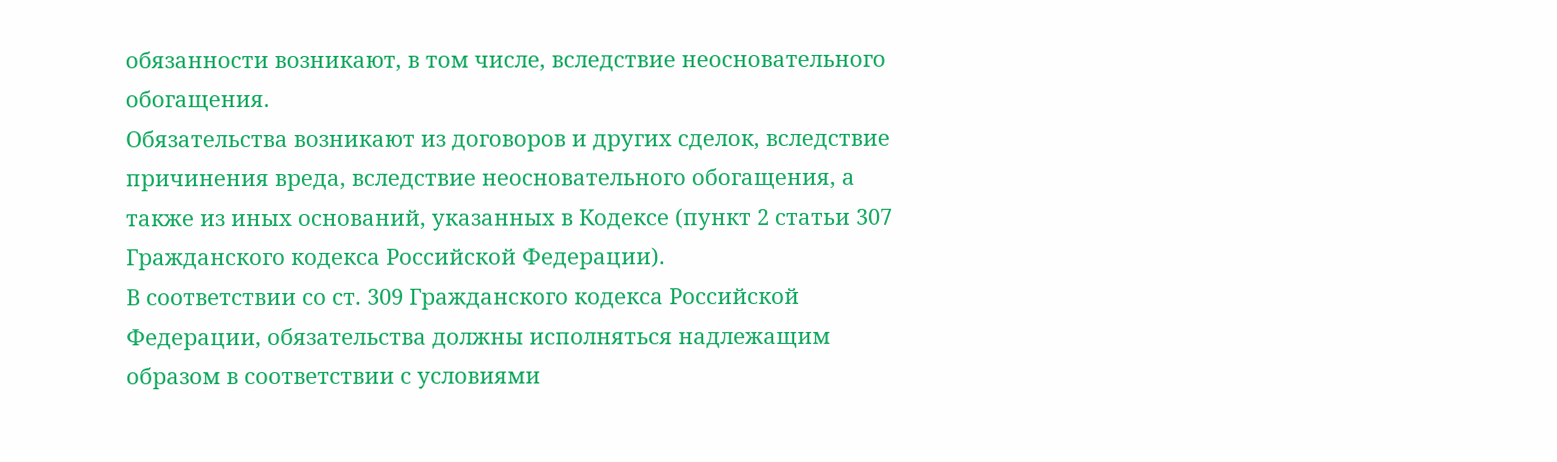обязанности возникают, в том числе, вследствие неосновательного обогащения.
Обязательства возникают из договоров и других сделок, вследствие причинения вреда, вследствие неосновательного обогащения, а также из иных оснований, указанных в Кодексе (пункт 2 статьи 307 Гражданского кодекса Российской Федерации).
В соответствии со ст. 309 Гражданского кодекса Российской Федерации, обязательства должны исполняться надлежащим образом в соответствии с условиями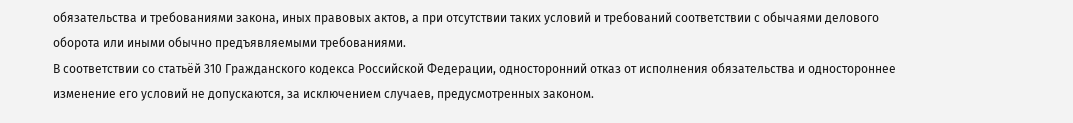обязательства и требованиями закона, иных правовых актов, а при отсутствии таких условий и требований соответствии с обычаями делового оборота или иными обычно предъявляемыми требованиями.
В соответствии со статьёй 310 Гражданского кодекса Российской Федерации, односторонний отказ от исполнения обязательства и одностороннее изменение его условий не допускаются, за исключением случаев, предусмотренных законом.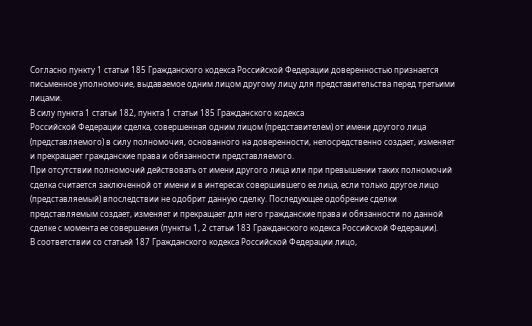Согласно пункту 1 статьи 185 Гражданского кодекса Российской Федерации доверенностью признается письменное уполномочие, выдаваемое одним лицом другому лицу для представительства перед третьими лицами.
В силу пункта 1 статьи 182, пункта 1 статьи 185 Гражданского кодекса
Российской Федерации сделка, совершенная одним лицом (представителем) от имени другого лица (представляемого) в силу полномочия, основанного на доверенности, непосредственно создает, изменяет и прекращает гражданские права и обязанности представляемого.
При отсутствии полномочий действовать от имени другого лица или при превышении таких полномочий сделка считается заключенной от имени и в интересах совершившего ее лица, если только другое лицо (представляемый) впоследствии не одобрит данную сделку. Последующее одобрение сделки представляемым создает, изменяет и прекращает для него гражданские права и обязанности по данной сделке с момента ее совершения (пункты 1, 2 статьи 183 Гражданского кодекса Российской Федерации).
В соответствии со статьей 187 Гражданского кодекса Российской Федерации лицо,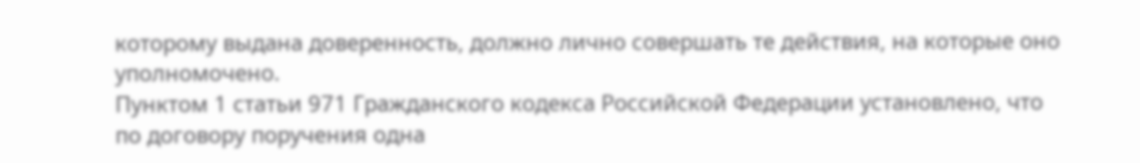которому выдана доверенность, должно лично совершать те действия, на которые оно уполномочено.
Пунктом 1 статьи 971 Гражданского кодекса Российской Федерации установлено, что по договору поручения одна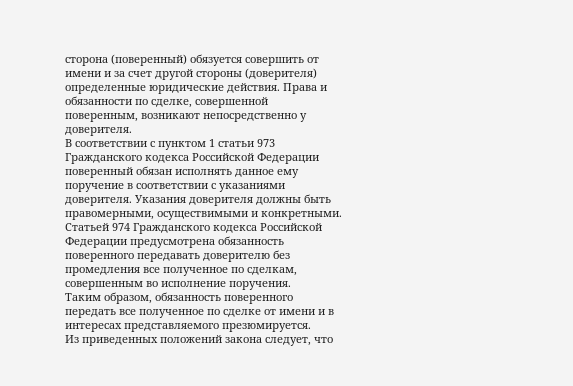сторона (поверенный) обязуется совершить от имени и за счет другой стороны (доверителя) определенные юридические действия. Права и обязанности по сделке, совершенной поверенным, возникают непосредственно у доверителя.
В соответствии с пунктом 1 статьи 973 Гражданского кодекса Российской Федерации поверенный обязан исполнять данное ему поручение в соответствии с указаниями доверителя. Указания доверителя должны быть правомерными, осуществимыми и конкретными.
Статьей 974 Гражданского кодекса Российской Федерации предусмотрена обязанность поверенного передавать доверителю без промедления все полученное по сделкам, совершенным во исполнение поручения.
Таким образом, обязанность поверенного передать все полученное по сделке от имени и в интересах представляемого презюмируется.
Из приведенных положений закона следует, что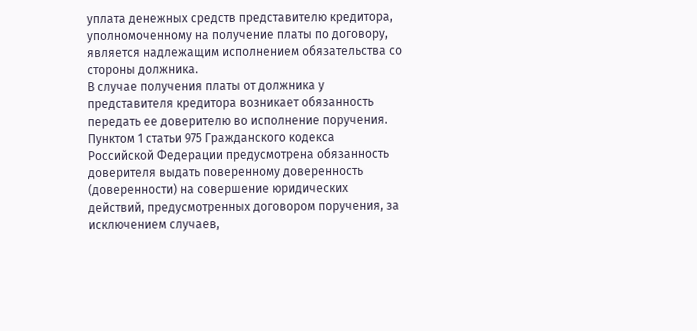уплата денежных средств представителю кредитора, уполномоченному на получение платы по договору, является надлежащим исполнением обязательства со стороны должника.
В случае получения платы от должника у представителя кредитора возникает обязанность передать ее доверителю во исполнение поручения.
Пунктом 1 статьи 975 Гражданского кодекса Российской Федерации предусмотрена обязанность доверителя выдать поверенному доверенность (доверенности) на совершение юридических действий, предусмотренных договором поручения, за исключением случаев,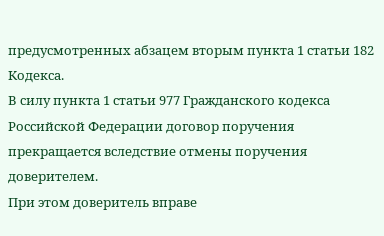предусмотренных абзацем вторым пункта 1 статьи 182 Кодекса.
В силу пункта 1 статьи 977 Гражданского кодекса Российской Федерации договор поручения прекращается вследствие отмены поручения доверителем.
При этом доверитель вправе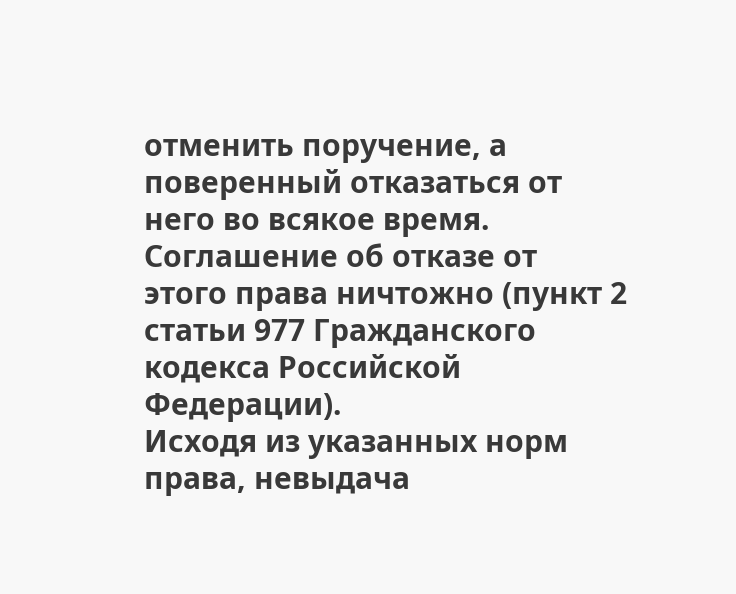отменить поручение, а поверенный отказаться от него во всякое время. Соглашение об отказе от этого права ничтожно (пункт 2 статьи 977 Гражданского кодекса Российской Федерации).
Исходя из указанных норм права, невыдача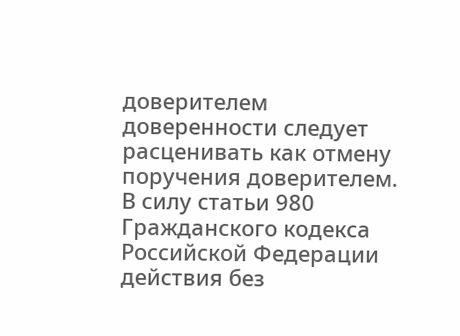доверителем доверенности следует расценивать как отмену поручения доверителем.
В силу статьи 980 Гражданского кодекса Российской Федерации действия без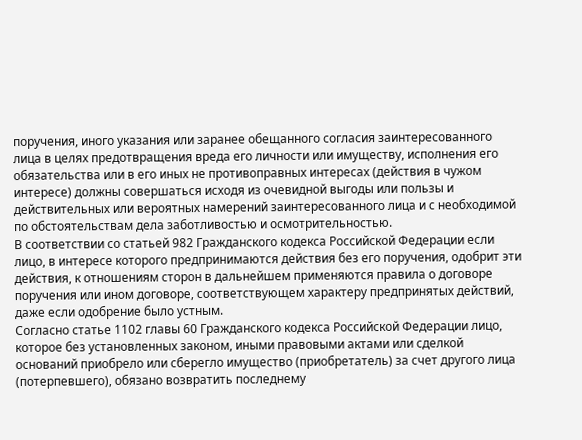поручения, иного указания или заранее обещанного согласия заинтересованного лица в целях предотвращения вреда его личности или имуществу, исполнения его обязательства или в его иных не противоправных интересах (действия в чужом интересе) должны совершаться исходя из очевидной выгоды или пользы и действительных или вероятных намерений заинтересованного лица и с необходимой по обстоятельствам дела заботливостью и осмотрительностью.
В соответствии со статьей 982 Гражданского кодекса Российской Федерации если лицо, в интересе которого предпринимаются действия без его поручения, одобрит эти действия, к отношениям сторон в дальнейшем применяются правила о договоре поручения или ином договоре, соответствующем характеру предпринятых действий, даже если одобрение было устным.
Согласно статье 1102 главы 60 Гражданского кодекса Российской Федерации лицо, которое без установленных законом, иными правовыми актами или сделкой оснований приобрело или сберегло имущество (приобретатель) за счет другого лица (потерпевшего), обязано возвратить последнему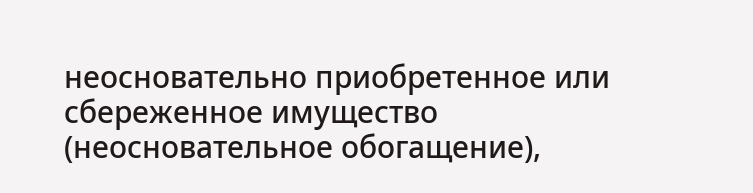неосновательно приобретенное или сбереженное имущество
(неосновательное обогащение),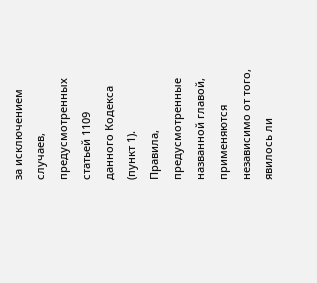за исключением случаев, предусмотренных статьей 1109 данного Кодекса (пункт 1).
Правила, предусмотренные названной главой, применяются независимо от того, явилось ли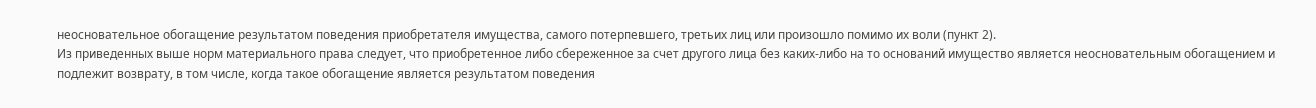неосновательное обогащение результатом поведения приобретателя имущества, самого потерпевшего, третьих лиц или произошло помимо их воли (пункт 2).
Из приведенных выше норм материального права следует, что приобретенное либо сбереженное за счет другого лица без каких-либо на то оснований имущество является неосновательным обогащением и подлежит возврату, в том числе, когда такое обогащение является результатом поведения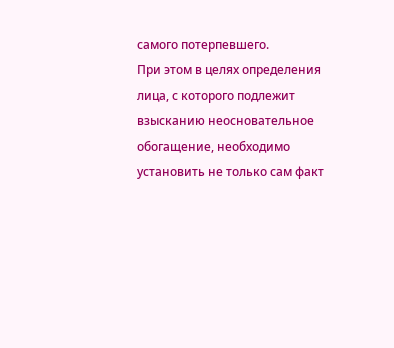самого потерпевшего.
При этом в целях определения лица, с которого подлежит взысканию неосновательное обогащение, необходимо установить не только сам факт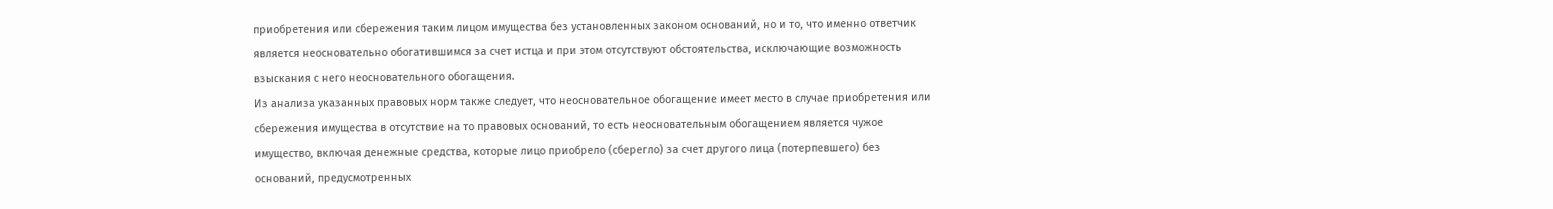приобретения или сбережения таким лицом имущества без установленных законом оснований, но и то, что именно ответчик является неосновательно обогатившимся за счет истца и при этом отсутствуют обстоятельства, исключающие возможность взыскания с него неосновательного обогащения.
Из анализа указанных правовых норм также следует, что неосновательное обогащение имеет место в случае приобретения или сбережения имущества в отсутствие на то правовых оснований, то есть неосновательным обогащением является чужое имущество, включая денежные средства, которые лицо приобрело (сберегло) за счет другого лица (потерпевшего) без оснований, предусмотренных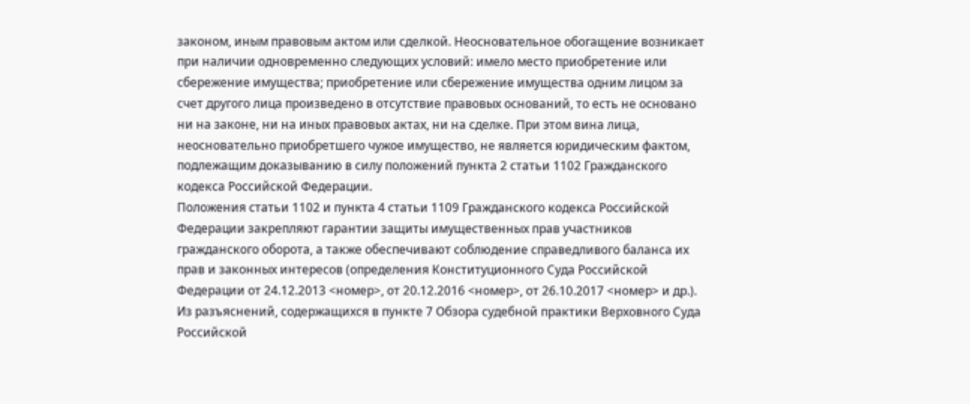законом, иным правовым актом или сделкой. Неосновательное обогащение возникает при наличии одновременно следующих условий: имело место приобретение или сбережение имущества; приобретение или сбережение имущества одним лицом за счет другого лица произведено в отсутствие правовых оснований, то есть не основано ни на законе, ни на иных правовых актах, ни на сделке. При этом вина лица, неосновательно приобретшего чужое имущество, не является юридическим фактом, подлежащим доказыванию в силу положений пункта 2 статьи 1102 Гражданского кодекса Российской Федерации.
Положения статьи 1102 и пункта 4 статьи 1109 Гражданского кодекса Российской Федерации закрепляют гарантии защиты имущественных прав участников гражданского оборота, а также обеспечивают соблюдение справедливого баланса их прав и законных интересов (определения Конституционного Суда Российской Федерации от 24.12.2013 <номер>, от 20.12.2016 <номер>, от 26.10.2017 <номер> и др.).
Из разъяснений, содержащихся в пункте 7 Обзора судебной практики Верховного Суда Российской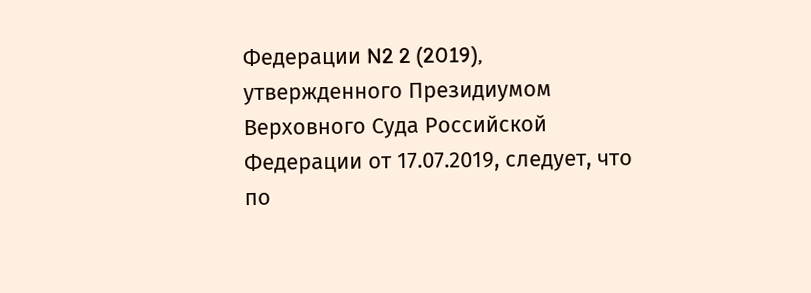Федерации N2 2 (2019), утвержденного Президиумом Верховного Суда Российской Федерации от 17.07.2019, следует, что по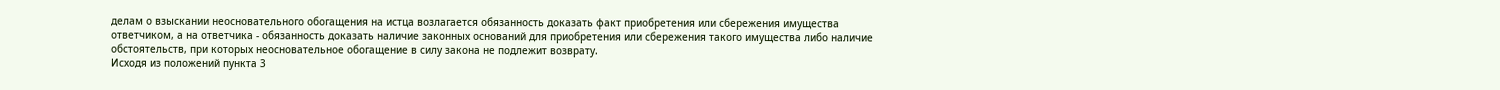делам о взыскании неосновательного обогащения на истца возлагается обязанность доказать факт приобретения или сбережения имущества ответчиком, а на ответчика - обязанность доказать наличие законных оснований для приобретения или сбережения такого имущества либо наличие обстоятельств, при которых неосновательное обогащение в силу закона не подлежит возврату.
Исходя из положений пункта 3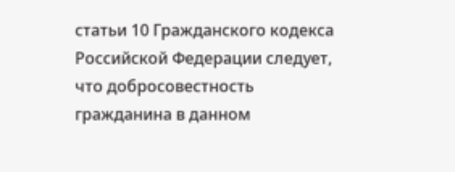статьи 10 Гражданского кодекса Российской Федерации следует, что добросовестность гражданина в данном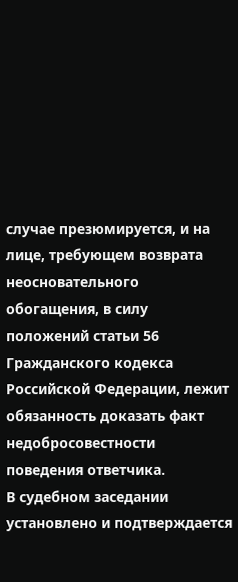случае презюмируется, и на лице, требующем возврата неосновательного обогащения, в силу положений статьи 56 Гражданского кодекса Российской Федерации, лежит обязанность доказать факт недобросовестности поведения ответчика.
В судебном заседании установлено и подтверждается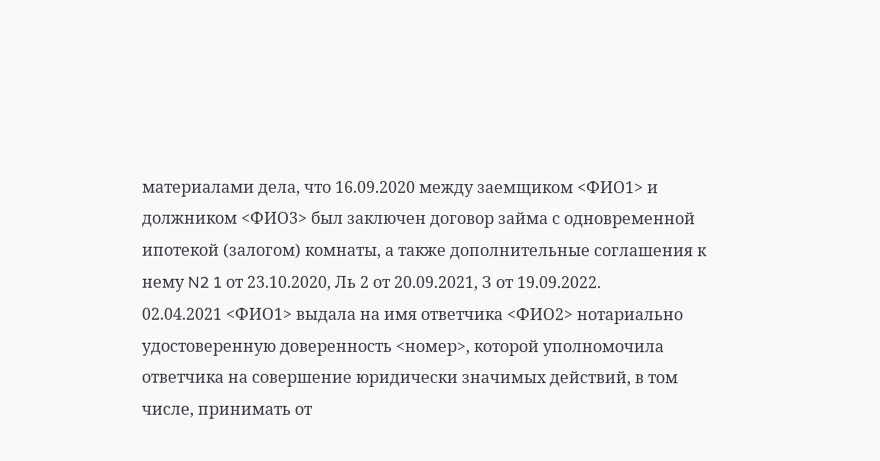материалами дела, что 16.09.2020 между заемщиком <ФИО1> и должником <ФИО3> был заключен договор займа с одновременной ипотекой (залогом) комнаты, а также дополнительные соглашения к нему N2 1 от 23.10.2020, Ль 2 от 20.09.2021, З от 19.09.2022.
02.04.2021 <ФИО1> выдала на имя ответчика <ФИО2> нотариально удостоверенную доверенность <номер>, которой уполномочила ответчика на совершение юридически значимых действий, в том числе, принимать от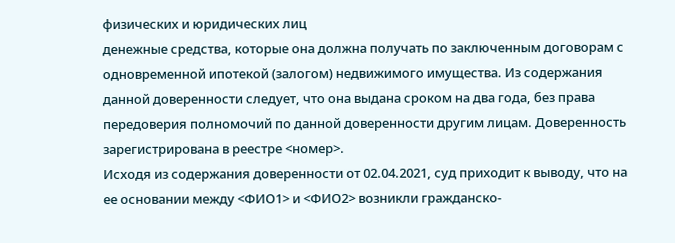физических и юридических лиц
денежные средства, которые она должна получать по заключенным договорам с одновременной ипотекой (залогом) недвижимого имущества. Из содержания данной доверенности следует, что она выдана сроком на два года, без права передоверия полномочий по данной доверенности другим лицам. Доверенность зарегистрирована в реестре <номер>.
Исходя из содержания доверенности от 02.04.2021, суд приходит к выводу, что на ее основании между <ФИО1> и <ФИО2> возникли гражданско-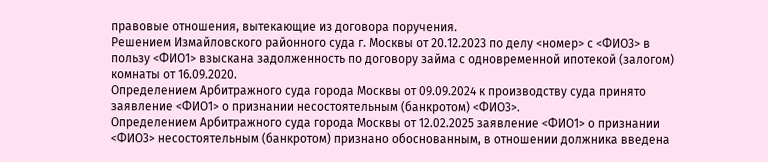правовые отношения, вытекающие из договора поручения.
Решением Измайловского районного суда г. Москвы от 20.12.2023 по делу <номер> с <ФИО3> в пользу <ФИО1> взыскана задолженность по договору займа с одновременной ипотекой (залогом) комнаты от 16.09.2020.
Определением Арбитражного суда города Москвы от 09.09.2024 к производству суда принято заявление <ФИО1> о признании несостоятельным (банкротом) <ФИО3>.
Определением Арбитражного суда города Москвы от 12.02.2025 заявление <ФИО1> о признании <ФИО3> несостоятельным (банкротом) признано обоснованным, в отношении должника введена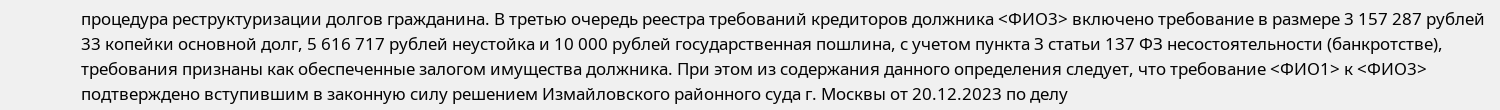процедура реструктуризации долгов гражданина. В третью очередь реестра требований кредиторов должника <ФИО3> включено требование в размере 3 157 287 рублей 33 копейки основной долг, 5 616 717 рублей неустойка и 10 000 рублей государственная пошлина, с учетом пункта З статьи 137 ФЗ несостоятельности (банкротстве), требования признаны как обеспеченные залогом имущества должника. При этом из содержания данного определения следует, что требование <ФИО1> к <ФИО3> подтверждено вступившим в законную силу решением Измайловского районного суда г. Москвы от 20.12.2023 по делу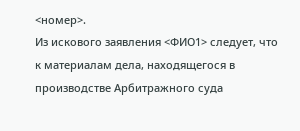<номер>.
Из искового заявления <ФИО1> следует, что к материалам дела, находящегося в производстве Арбитражного суда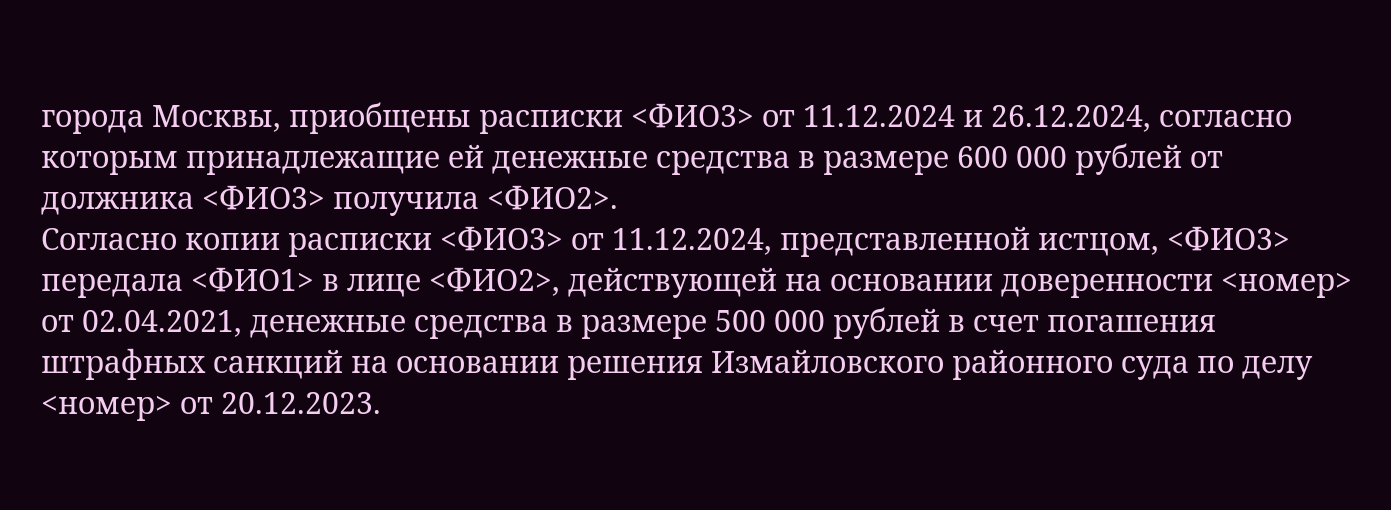города Москвы, приобщены расписки <ФИО3> от 11.12.2024 и 26.12.2024, согласно которым принадлежащие ей денежные средства в размере 600 000 рублей от должника <ФИО3> получила <ФИО2>.
Согласно копии расписки <ФИО3> от 11.12.2024, представленной истцом, <ФИО3> передала <ФИО1> в лице <ФИО2>, действующей на основании доверенности <номер> от 02.04.2021, денежные средства в размере 500 000 рублей в счет погашения штрафных санкций на основании решения Измайловского районного суда по делу <номер> от 20.12.2023.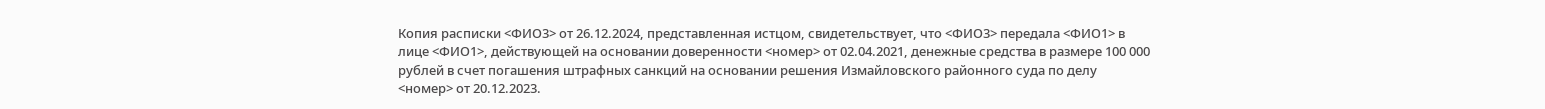Копия расписки <ФИО3> от 26.12.2024, представленная истцом, свидетельствует, что <ФИО3> передала <ФИО1> в лице <ФИО1>, действующей на основании доверенности <номер> от 02.04.2021, денежные средства в размере 100 000 рублей в счет погашения штрафных санкций на основании решения Измайловского районного суда по делу <номер> от 20.12.2023.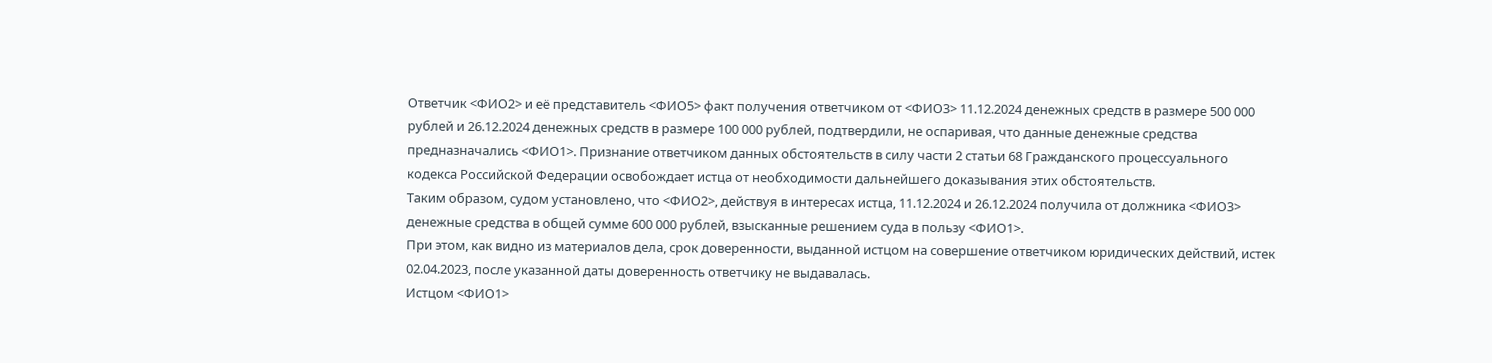Ответчик <ФИО2> и её представитель <ФИО5> факт получения ответчиком от <ФИО3> 11.12.2024 денежных средств в размере 500 000 рублей и 26.12.2024 денежных средств в размере 100 000 рублей, подтвердили, не оспаривая, что данные денежные средства предназначались <ФИО1>. Признание ответчиком данных обстоятельств в силу части 2 статьи 68 Гражданского процессуального кодекса Российской Федерации освобождает истца от необходимости дальнейшего доказывания этих обстоятельств.
Таким образом, судом установлено, что <ФИО2>, действуя в интересах истца, 11.12.2024 и 26.12.2024 получила от должника <ФИО3> денежные средства в общей сумме 600 000 рублей, взысканные решением суда в пользу <ФИО1>.
При этом, как видно из материалов дела, срок доверенности, выданной истцом на совершение ответчиком юридических действий, истек 02.04.2023, после указанной даты доверенность ответчику не выдавалась.
Истцом <ФИО1>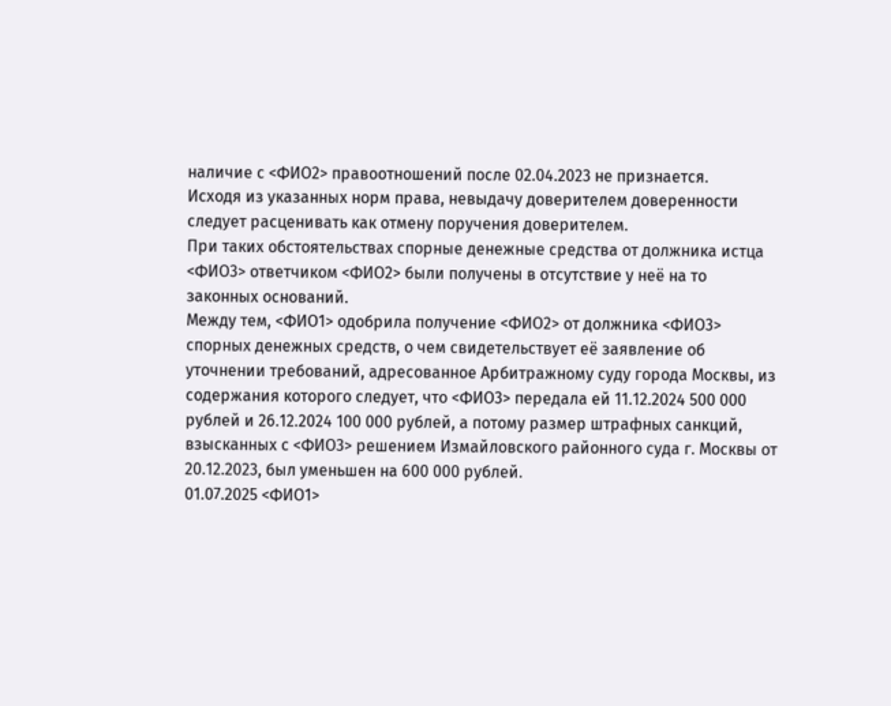наличие с <ФИО2> правоотношений после 02.04.2023 не признается.
Исходя из указанных норм права, невыдачу доверителем доверенности следует расценивать как отмену поручения доверителем.
При таких обстоятельствах спорные денежные средства от должника истца <ФИО3> ответчиком <ФИО2> были получены в отсутствие у неё на то законных оснований.
Между тем, <ФИО1> одобрила получение <ФИО2> от должника <ФИО3> спорных денежных средств, о чем свидетельствует её заявление об уточнении требований, адресованное Арбитражному суду города Москвы, из содержания которого следует, что <ФИО3> передала ей 11.12.2024 500 000 рублей и 26.12.2024 100 000 рублей, а потому размер штрафных санкций, взысканных с <ФИО3> решением Измайловского районного суда г. Москвы от 20.12.2023, был уменьшен на 600 000 рублей.
01.07.2025 <ФИО1>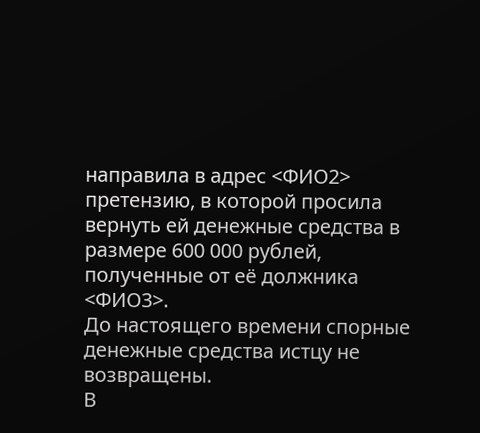направила в адрес <ФИО2> претензию, в которой просила вернуть ей денежные средства в размере 600 000 рублей, полученные от её должника <ФИО3>.
До настоящего времени спорные денежные средства истцу не возвращены.
В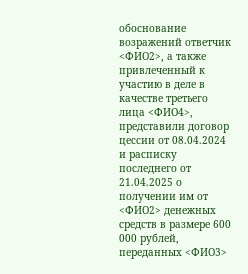обоснование возражений ответчик <ФИО2>, а также привлеченный к участию в деле в качестве третьего лица <ФИО4>, представили договор цессии от 08.04.2024 и расписку последнего от 21.04.2025 о получении им от <ФИО2> денежных средств в размере 600 000 рублей, переданных <ФИО3>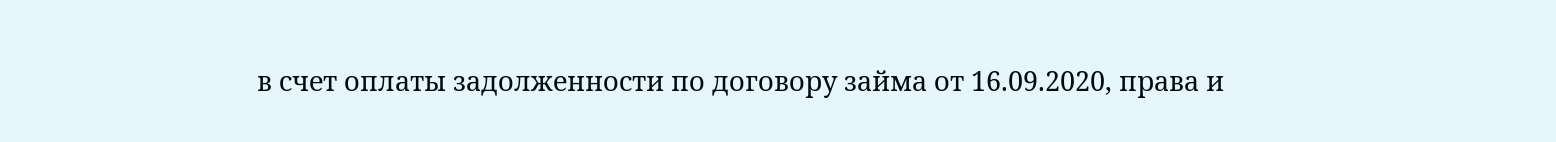в счет оплаты задолженности по договору займа от 16.09.2020, права и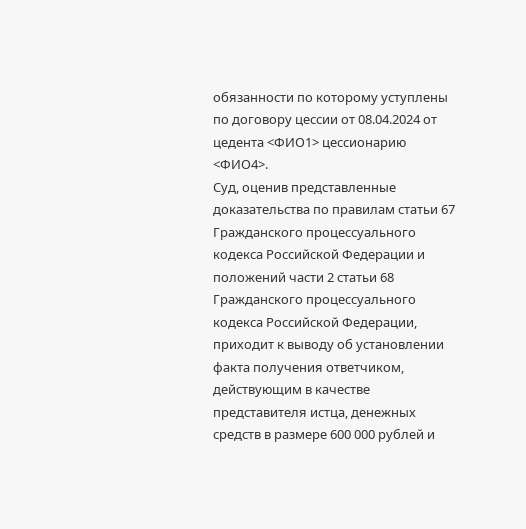обязанности по которому уступлены по договору цессии от 08.04.2024 от цедента <ФИО1> цессионарию <ФИО4>.
Суд, оценив представленные доказательства по правилам статьи 67 Гражданского процессуального кодекса Российской Федерации и положений части 2 статьи 68 Гражданского процессуального кодекса Российской Федерации, приходит к выводу об установлении факта получения ответчиком, действующим в качестве представителя истца, денежных средств в размере 600 000 рублей и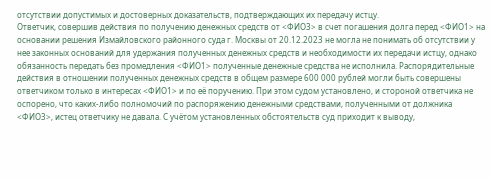отсутствии допустимых и достоверных доказательств, подтверждающих их передачу истцу.
Ответчик, совершив действия по получению денежных средств от <ФИО3> в счет погашения долга перед <ФИО1> на основании решения Измайловского районного суда г. Москвы от 20.12.2023 не могла не понимать об отсутствии у нее законных оснований для удержания полученных денежных средств и необходимости их передачи истцу, однако обязанность передать без промедления <ФИО1> полученные денежные средства не исполнила. Распорядительные действия в отношении полученных денежных средств в общем размере 600 000 рублей могли быть совершены ответчиком только в интересах <ФИО1> и по её поручению. При этом судом установлено, и стороной ответчика не оспорено, что каких-либо полномочий по распоряжению денежными средствами, полученными от должника <ФИО3>, истец ответчику не давала. С учётом установленных обстоятельств суд приходит к выводу,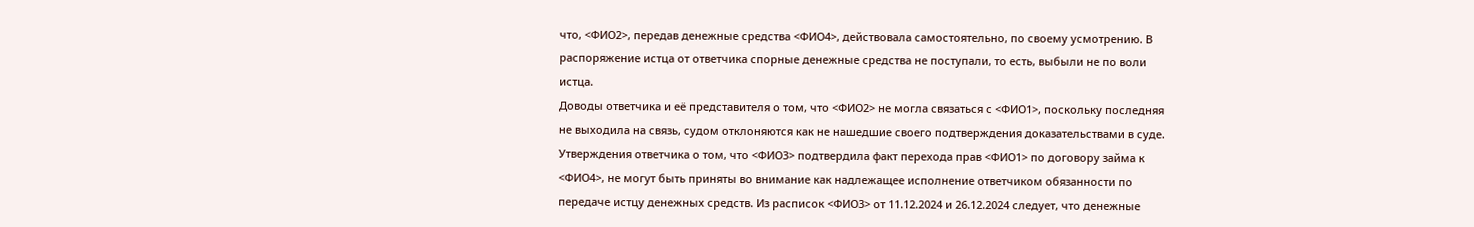что, <ФИО2>, передав денежные средства <ФИО4>, действовала самостоятельно, по своему усмотрению. В распоряжение истца от ответчика спорные денежные средства не поступали, то есть, выбыли не по воли истца.
Доводы ответчика и её представителя о том, что <ФИО2> не могла связаться с <ФИО1>, поскольку последняя не выходила на связь, судом отклоняются как не нашедшие своего подтверждения доказательствами в суде.
Утверждения ответчика о том, что <ФИО3> подтвердила факт перехода прав <ФИО1> по договору займа к <ФИО4>, не могут быть приняты во внимание как надлежащее исполнение ответчиком обязанности по передаче истцу денежных средств. Из расписок <ФИО3> от 11.12.2024 и 26.12.2024 следует, что денежные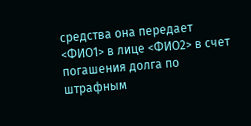средства она передает <ФИО1> в лице <ФИО2> в счет погашения долга по штрафным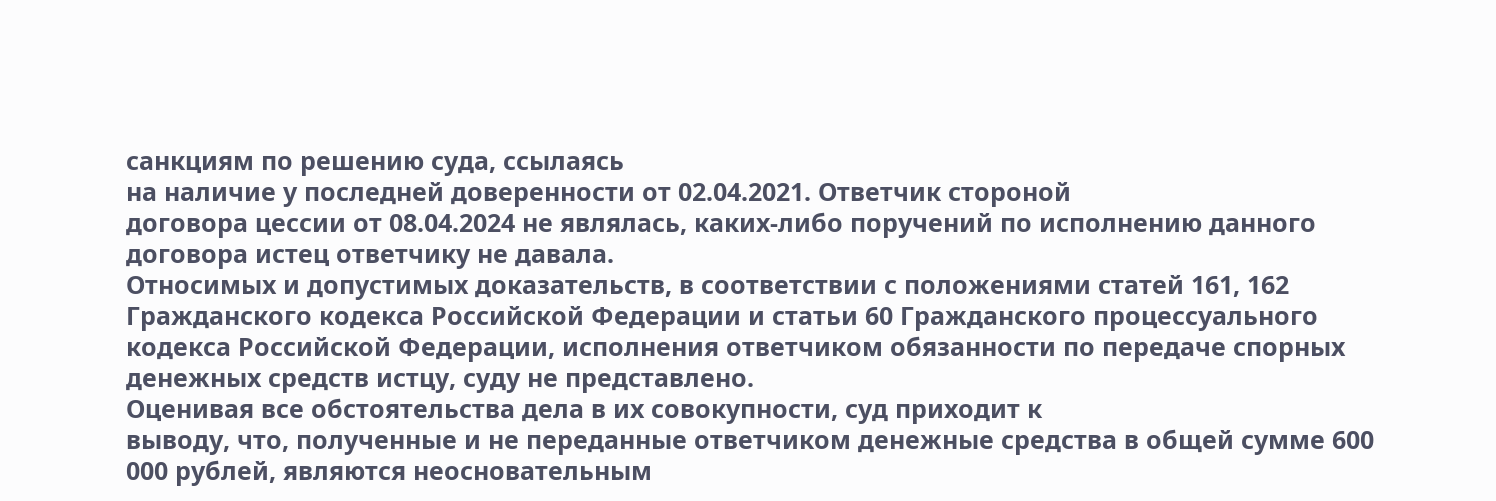санкциям по решению суда, ссылаясь
на наличие у последней доверенности от 02.04.2021. Ответчик стороной
договора цессии от 08.04.2024 не являлась, каких-либо поручений по исполнению данного договора истец ответчику не давала.
Относимых и допустимых доказательств, в соответствии с положениями статей 161, 162 Гражданского кодекса Российской Федерации и статьи 60 Гражданского процессуального кодекса Российской Федерации, исполнения ответчиком обязанности по передаче спорных денежных средств истцу, суду не представлено.
Оценивая все обстоятельства дела в их совокупности, суд приходит к
выводу, что, полученные и не переданные ответчиком денежные средства в общей сумме 600 000 рублей, являются неосновательным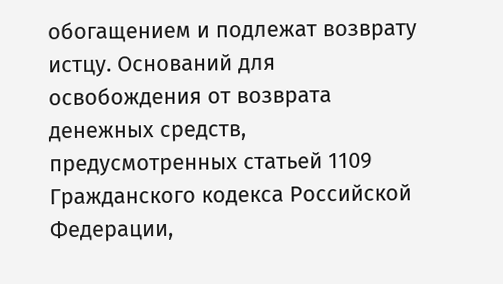обогащением и подлежат возврату истцу. Оснований для освобождения от возврата денежных средств, предусмотренных статьей 1109 Гражданского кодекса Российской Федерации,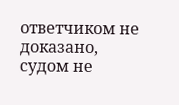ответчиком не доказано, судом не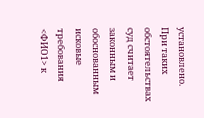установлено.
При таких обстоятельствах суд считает законным и обоснованным исковые требования <ФИО1> к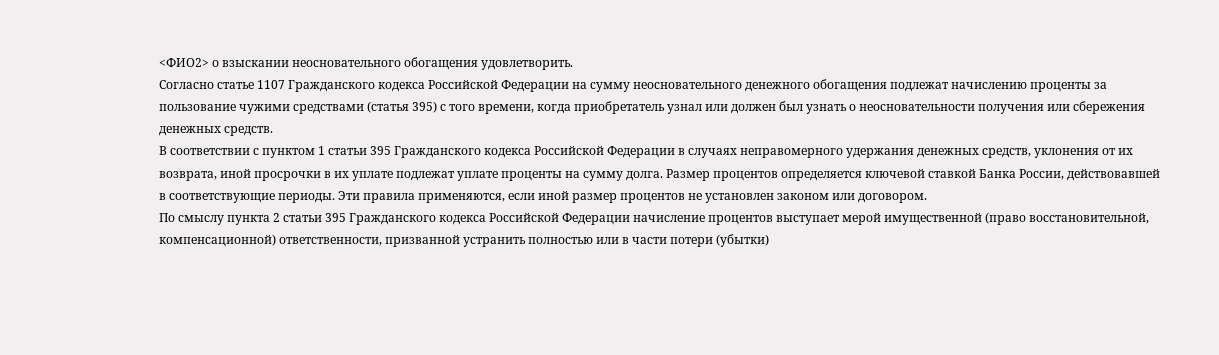<ФИО2> о взыскании неосновательного обогащения удовлетворить.
Согласно статье 1107 Гражданского кодекса Российской Федерации на сумму неосновательного денежного обогащения подлежат начислению проценты за пользование чужими средствами (статья 395) с того времени, когда приобретатель узнал или должен был узнать о неосновательности получения или сбережения денежных средств.
В соответствии с пунктом 1 статьи 395 Гражданского кодекса Российской Федерации в случаях неправомерного удержания денежных средств, уклонения от их возврата, иной просрочки в их уплате подлежат уплате проценты на сумму долга. Размер процентов определяется ключевой ставкой Банка России, действовавшей в соответствующие периоды. Эти правила применяются, если иной размер процентов не установлен законом или договором.
По смыслу пункта 2 статьи 395 Гражданского кодекса Российской Федерации начисление процентов выступает мерой имущественной (право восстановительной, компенсационной) ответственности, призванной устранить полностью или в части потери (убытки)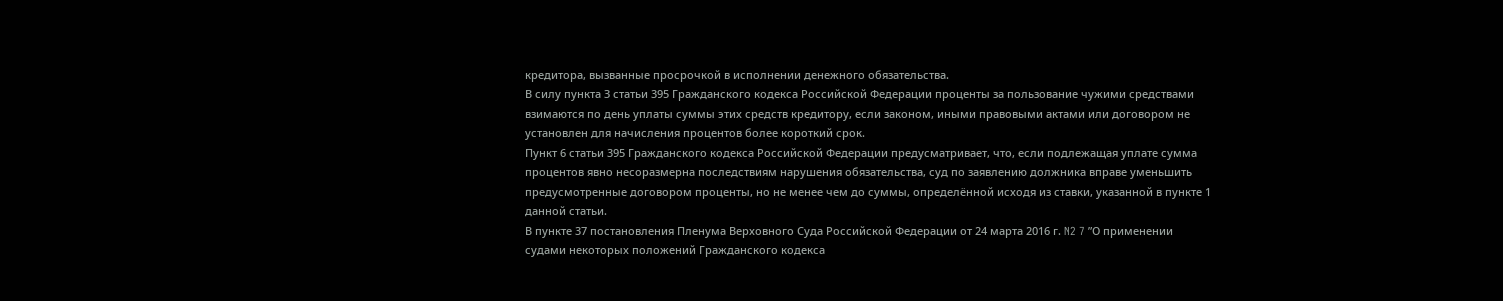кредитора, вызванные просрочкой в исполнении денежного обязательства.
В силу пункта З статьи 395 Гражданского кодекса Российской Федерации проценты за пользование чужими средствами взимаются по день уплаты суммы этих средств кредитору, если законом, иными правовыми актами или договором не установлен для начисления процентов более короткий срок.
Пункт 6 статьи 395 Гражданского кодекса Российской Федерации предусматривает, что, если подлежащая уплате сумма процентов явно несоразмерна последствиям нарушения обязательства, суд по заявлению должника вправе уменьшить предусмотренные договором проценты, но не менее чем до суммы, определённой исходя из ставки, указанной в пункте 1 данной статьи.
В пункте 37 постановления Пленума Верховного Суда Российской Федерации от 24 марта 2016 г. N2 7 ”О применении судами некоторых положений Гражданского кодекса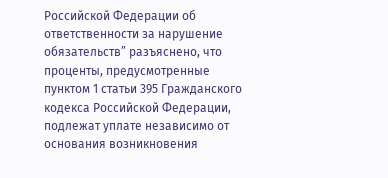Российской Федерации об ответственности за нарушение обязательств” разъяснено, что проценты, предусмотренные пунктом 1 статьи 395 Гражданского кодекса Российской Федерации, подлежат уплате независимо от основания возникновения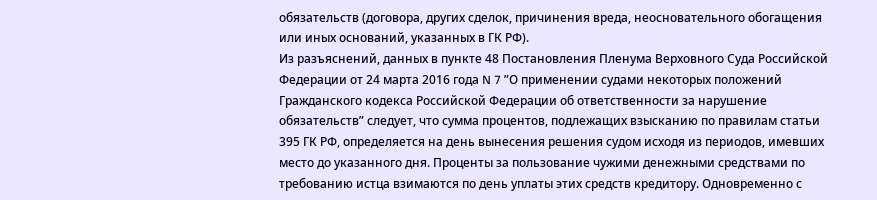обязательств (договора, других сделок, причинения вреда, неосновательного обогащения или иных оснований, указанных в ГК РФ).
Из разъяснений, данных в пункте 48 Постановления Пленума Верховного Суда Российской Федерации от 24 марта 2016 года N 7 ”О применении судами некоторых положений Гражданского кодекса Российской Федерации об ответственности за нарушение обязательств” следует, что сумма процентов, подлежащих взысканию по правилам статьи 395 ГК РФ, определяется на день вынесения решения судом исходя из периодов, имевших место до указанного дня. Проценты за пользование чужими денежными средствами по требованию истца взимаются по день уплаты этих средств кредитору. Одновременно с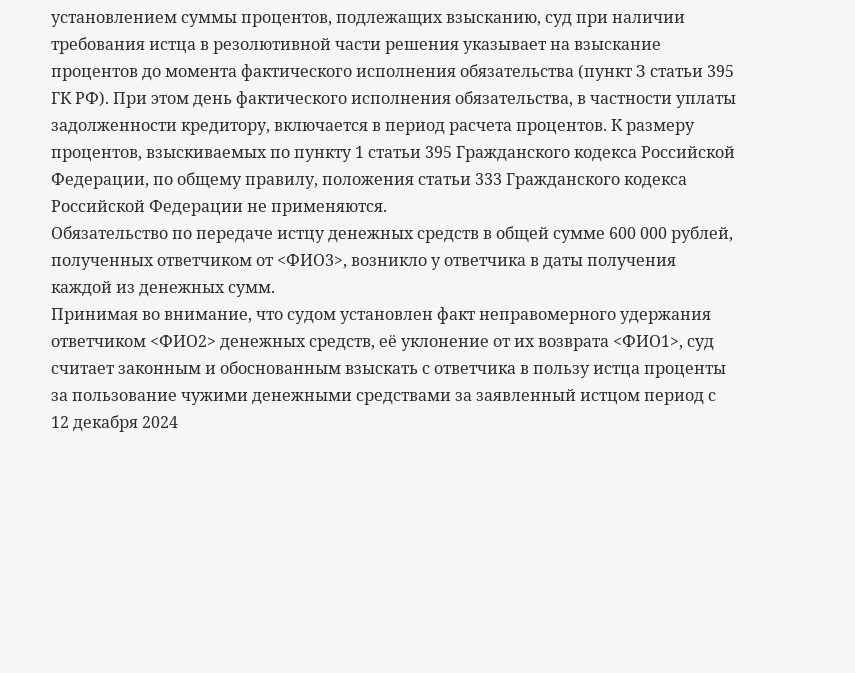установлением суммы процентов, подлежащих взысканию, суд при наличии требования истца в резолютивной части решения указывает на взыскание процентов до момента фактического исполнения обязательства (пункт З статьи 395 ГК РФ). При этом день фактического исполнения обязательства, в частности уплаты задолженности кредитору, включается в период расчета процентов. К размеру процентов, взыскиваемых по пункту 1 статьи 395 Гражданского кодекса Российской Федерации, по общему правилу, положения статьи 333 Гражданского кодекса Российской Федерации не применяются.
Обязательство по передаче истцу денежных средств в общей сумме 600 000 рублей, полученных ответчиком от <ФИО3>, возникло у ответчика в даты получения каждой из денежных сумм.
Принимая во внимание, что судом установлен факт неправомерного удержания ответчиком <ФИО2> денежных средств, её уклонение от их возврата <ФИО1>, суд считает законным и обоснованным взыскать с ответчика в пользу истца проценты за пользование чужими денежными средствами за заявленный истцом период с 12 декабря 2024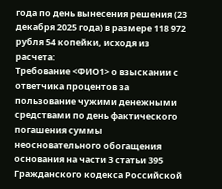года по день вынесения решения (23 декабря 2025 года) в размере 118 972 рубля 54 копейки, исходя из расчета:
Требование <ФИО1> о взыскании с ответчика процентов за пользование чужими денежными средствами по день фактического погашения суммы неосновательного обогащения основания на части З статьи 395 Гражданского кодекса Российской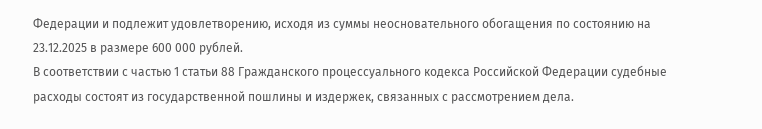Федерации и подлежит удовлетворению, исходя из суммы неосновательного обогащения по состоянию на 23.12.2025 в размере 600 000 рублей.
В соответствии с частью 1 статьи 88 Гражданского процессуального кодекса Российской Федерации судебные расходы состоят из государственной пошлины и издержек, связанных с рассмотрением дела.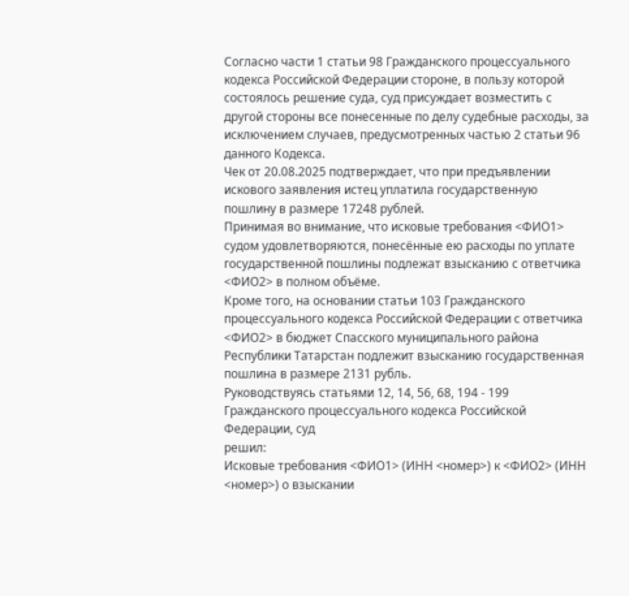Согласно части 1 статьи 98 Гражданского процессуального кодекса Российской Федерации стороне, в пользу которой состоялось решение суда, суд присуждает возместить с другой стороны все понесенные по делу судебные расходы, за исключением случаев, предусмотренных частью 2 статьи 96 данного Кодекса.
Чек от 20.08.2025 подтверждает, что при предъявлении искового заявления истец уплатила государственную пошлину в размере 17248 рублей.
Принимая во внимание, что исковые требования <ФИО1> судом удовлетворяются, понесённые ею расходы по уплате государственной пошлины подлежат взысканию с ответчика <ФИО2> в полном объёме.
Кроме того, на основании статьи 103 Гражданского процессуального кодекса Российской Федерации с ответчика <ФИО2> в бюджет Спасского муниципального района Республики Татарстан подлежит взысканию государственная пошлина в размере 2131 рубль.
Руководствуясь статьями 12, 14, 56, 68, 194 - 199 Гражданского процессуального кодекса Российской Федерации, суд
решил:
Исковые требования <ФИО1> (ИНН <номер>) к <ФИО2> (ИНН <номер>) о взыскании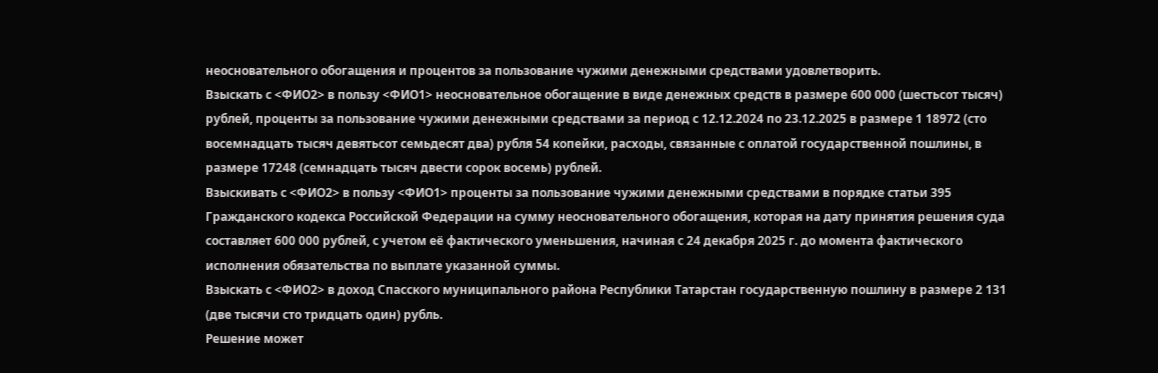неосновательного обогащения и процентов за пользование чужими денежными средствами удовлетворить.
Взыскать с <ФИО2> в пользу <ФИО1> неосновательное обогащение в виде денежных средств в размере 600 000 (шестьсот тысяч) рублей, проценты за пользование чужими денежными средствами за период с 12.12.2024 по 23.12.2025 в размере 1 18972 (сто восемнадцать тысяч девятьсот семьдесят два) рубля 54 копейки, расходы, связанные с оплатой государственной пошлины, в размере 17248 (семнадцать тысяч двести сорок восемь) рублей.
Взыскивать с <ФИО2> в пользу <ФИО1> проценты за пользование чужими денежными средствами в порядке статьи 395 Гражданского кодекса Российской Федерации на сумму неосновательного обогащения, которая на дату принятия решения суда составляет 600 000 рублей, с учетом её фактического уменьшения, начиная с 24 декабря 2025 г. до момента фактического исполнения обязательства по выплате указанной суммы.
Взыскать с <ФИО2> в доход Спасского муниципального района Республики Татарстан государственную пошлину в размере 2 131 (две тысячи сто тридцать один) рубль.
Решение может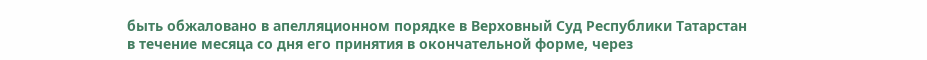быть обжаловано в апелляционном порядке в Верховный Суд Республики Татарстан в течение месяца со дня его принятия в окончательной форме, через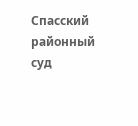Спасский районный суд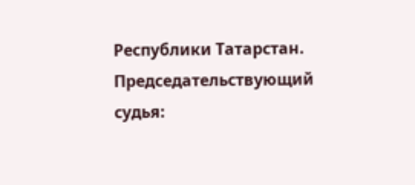Республики Татарстан.
Председательствующий судья: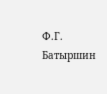Ф.Г. Батыршин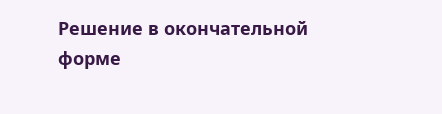Решение в окончательной форме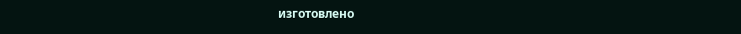изготовлено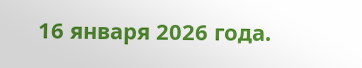16 января 2026 года.